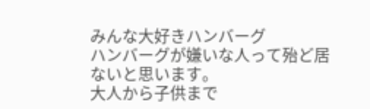みんな大好きハンバーグ
ハンバーグが嫌いな人って殆ど居ないと思います。
大人から子供まで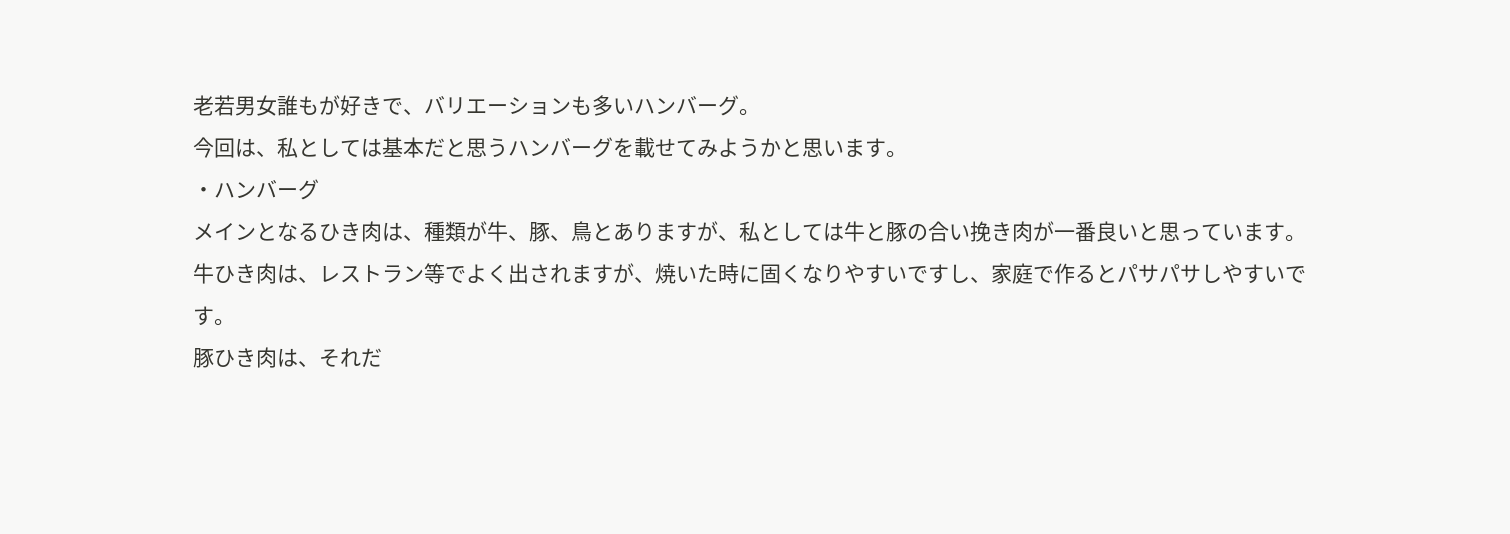老若男女誰もが好きで、バリエーションも多いハンバーグ。
今回は、私としては基本だと思うハンバーグを載せてみようかと思います。
・ハンバーグ
メインとなるひき肉は、種類が牛、豚、鳥とありますが、私としては牛と豚の合い挽き肉が一番良いと思っています。
牛ひき肉は、レストラン等でよく出されますが、焼いた時に固くなりやすいですし、家庭で作るとパサパサしやすいです。
豚ひき肉は、それだ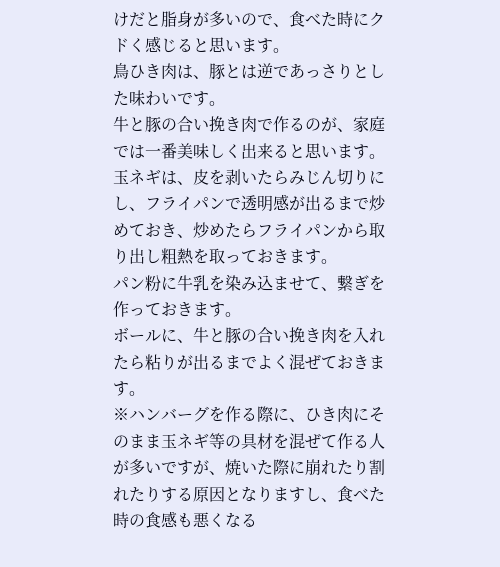けだと脂身が多いので、食べた時にクドく感じると思います。
鳥ひき肉は、豚とは逆であっさりとした味わいです。
牛と豚の合い挽き肉で作るのが、家庭では一番美味しく出来ると思います。
玉ネギは、皮を剥いたらみじん切りにし、フライパンで透明感が出るまで炒めておき、炒めたらフライパンから取り出し粗熱を取っておきます。
パン粉に牛乳を染み込ませて、繋ぎを作っておきます。
ボールに、牛と豚の合い挽き肉を入れたら粘りが出るまでよく混ぜておきます。
※ハンバーグを作る際に、ひき肉にそのまま玉ネギ等の具材を混ぜて作る人が多いですが、焼いた際に崩れたり割れたりする原因となりますし、食べた時の食感も悪くなる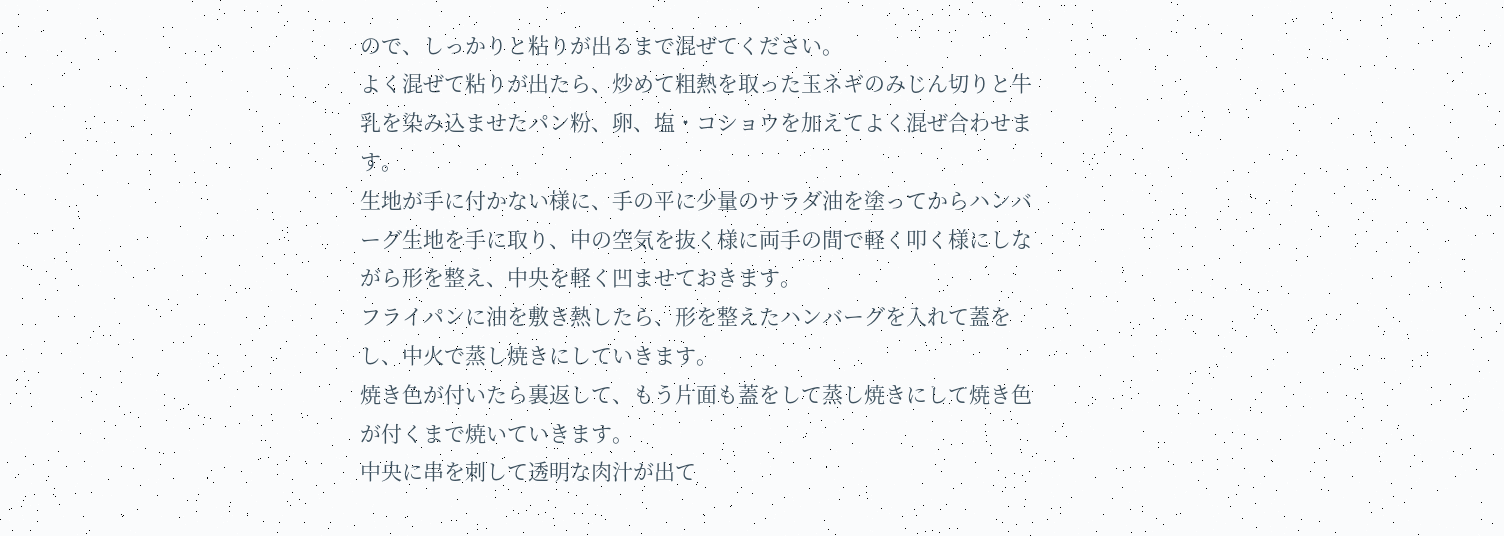ので、しっかりと粘りが出るまで混ぜてください。
よく混ぜて粘りが出たら、炒めて粗熱を取った玉ネギのみじん切りと牛乳を染み込ませたパン粉、卵、塩・コショウを加えてよく混ぜ合わせます。
生地が手に付かない様に、手の平に少量のサラダ油を塗ってからハンバーグ生地を手に取り、中の空気を抜く様に両手の間で軽く叩く様にしながら形を整え、中央を軽く凹ませておきます。
フライパンに油を敷き熱したら、形を整えたハンバーグを入れて蓋をし、中火で蒸し焼きにしていきます。
焼き色が付いたら裏返して、もう片面も蓋をして蒸し焼きにして焼き色が付くまで焼いていきます。
中央に串を刺して透明な肉汁が出て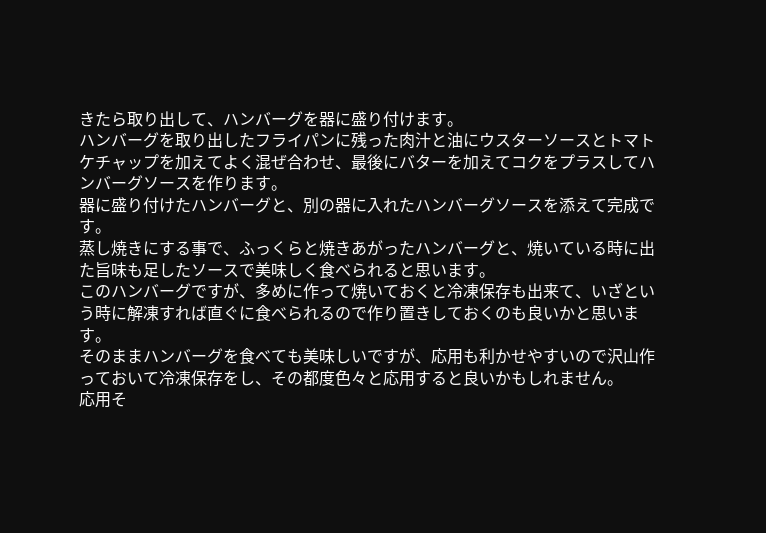きたら取り出して、ハンバーグを器に盛り付けます。
ハンバーグを取り出したフライパンに残った肉汁と油にウスターソースとトマトケチャップを加えてよく混ぜ合わせ、最後にバターを加えてコクをプラスしてハンバーグソースを作ります。
器に盛り付けたハンバーグと、別の器に入れたハンバーグソースを添えて完成です。
蒸し焼きにする事で、ふっくらと焼きあがったハンバーグと、焼いている時に出た旨味も足したソースで美味しく食べられると思います。
このハンバーグですが、多めに作って焼いておくと冷凍保存も出来て、いざという時に解凍すれば直ぐに食べられるので作り置きしておくのも良いかと思います。
そのままハンバーグを食べても美味しいですが、応用も利かせやすいので沢山作っておいて冷凍保存をし、その都度色々と応用すると良いかもしれません。
応用そ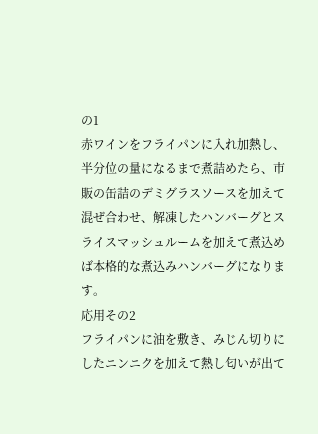の1
赤ワインをフライパンに入れ加熱し、半分位の量になるまで煮詰めたら、市販の缶詰のデミグラスソースを加えて混ぜ合わせ、解凍したハンバーグとスライスマッシュルームを加えて煮込めば本格的な煮込みハンバーグになります。
応用その2
フライパンに油を敷き、みじん切りにしたニンニクを加えて熱し匂いが出て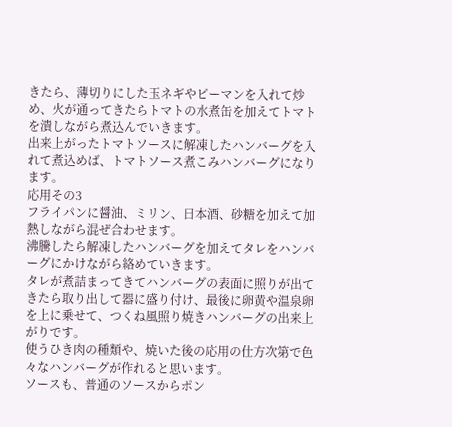きたら、薄切りにした玉ネギやピーマンを入れて炒め、火が通ってきたらトマトの水煮缶を加えてトマトを潰しながら煮込んでいきます。
出来上がったトマトソースに解凍したハンバーグを入れて煮込めば、トマトソース煮こみハンバーグになります。
応用その3
フライパンに醤油、ミリン、日本酒、砂糖を加えて加熱しながら混ぜ合わせます。
沸騰したら解凍したハンバーグを加えてタレをハンバーグにかけながら絡めていきます。
タレが煮詰まってきてハンバーグの表面に照りが出てきたら取り出して器に盛り付け、最後に卵黄や温泉卵を上に乗せて、つくね風照り焼きハンバーグの出来上がりです。
使うひき肉の種類や、焼いた後の応用の仕方次第で色々なハンバーグが作れると思います。
ソースも、普通のソースからポン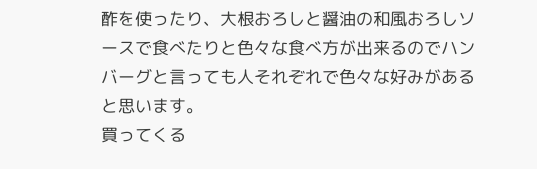酢を使ったり、大根おろしと醤油の和風おろしソースで食べたりと色々な食べ方が出来るのでハンバーグと言っても人それぞれで色々な好みがあると思います。
買ってくる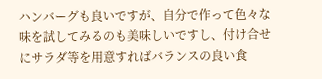ハンバーグも良いですが、自分で作って色々な味を試してみるのも美味しいですし、付け合せにサラダ等を用意すればバランスの良い食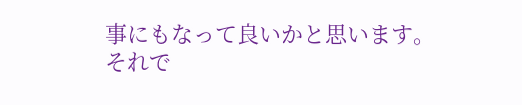事にもなって良いかと思います。
それで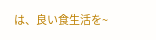は、良い食生活を~